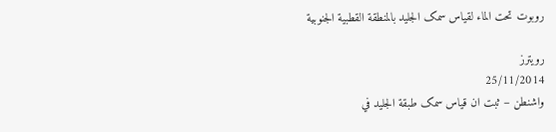روبوت تحت الماء لقياس سمک الجليد بالمنطقة القطبية الجنوبية

رويترز
25/11/2014
واشنطن – ثبت ان قياس سمک طبقة الجليد في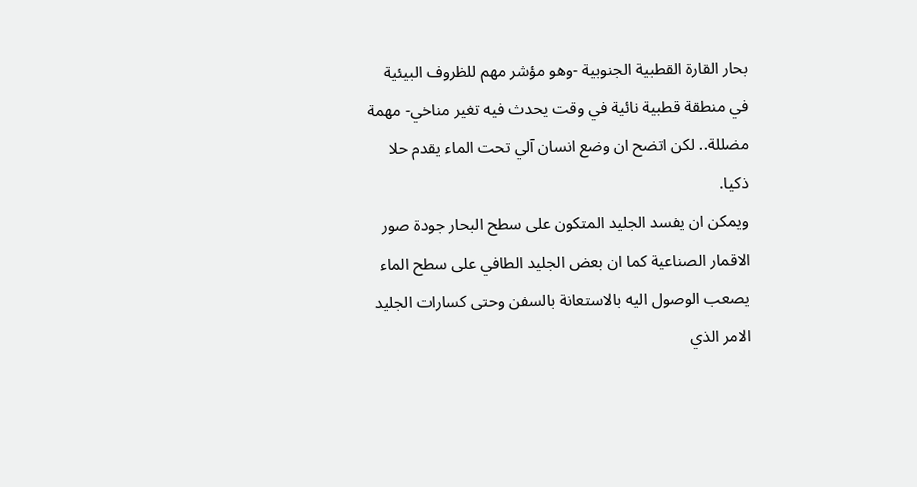بحار القارة القطبية الجنوبية -وهو مؤشر مهم للظروف البيئية في منطقة قطبية نائية في وقت يحدث فيه تغير مناخي- مهمة مضللة.. لکن اتضح ان وضع انسان آلي تحت الماء يقدم حلا ذکيا.
ويمکن ان يفسد الجليد المتکون علی سطح البحار جودة صور الاقمار الصناعية کما ان بعض الجليد الطافي علی سطح الماء يصعب الوصول اليه بالاستعانة بالسفن وحتی کسارات الجليد الامر الذي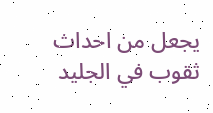يجعل من احداث ثقوب في الجليد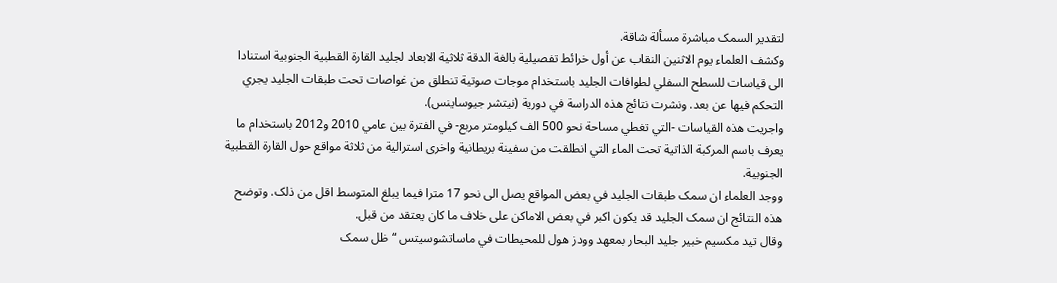لتقدير السمک مباشرة مسألة شاقة.
وکشف العلماء يوم الاثنين النقاب عن أول خرائط تفصيلية بالغة الدقة ثلاثية الابعاد لجليد القارة القطبية الجنوبية استنادا الی قياسات للسطح السفلي لطوافات الجليد باستخدام موجات صوتية تنطلق من غواصات تحت طبقات الجليد يجري التحکم فيها عن بعد. ونشرت نتائج هذه الدراسة في دورية (نيتشر جيوساينس).
واجريت هذه القياسات -التي تغطي مساحة نحو 500 الف کيلومتر مربع- في الفترة بين عامي 2010 و2012 باستخدام ما يعرف باسم المرکبة الذاتية تحت الماء التي انطلقت من سفينة بريطانية واخری استرالية من ثلاثة مواقع حول القارة القطبية الجنوبية.
ووجد العلماء ان سمک طبقات الجليد في بعض المواقع يصل الی نحو 17 مترا فيما يبلغ المتوسط اقل من ذلک. وتوضح هذه النتائج ان سمک الجليد قد يکون اکبر في بعض الاماکن علی خلاف ما کان يعتقد من قبل.
وقال تيد مکسيم خبير جليد البحار بمعهد وودز هول للمحيطات في ماساتشوسيتس “ظل سمک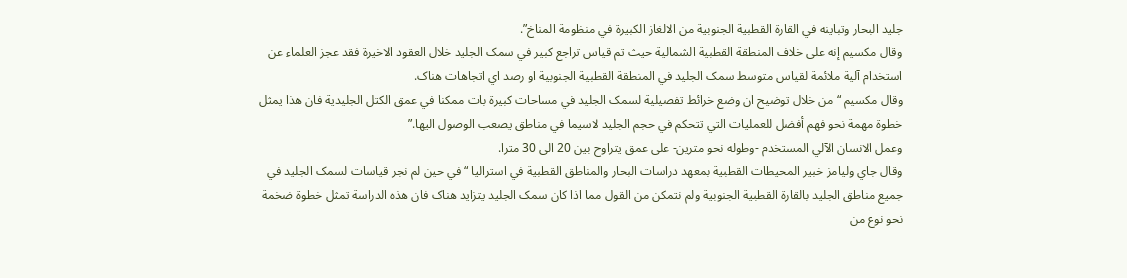جليد البحار وتباينه في القارة القطبية الجنوبية من الالغاز الکبيرة في منظومة المناخ”.
وقال مکسيم إنه علی خلاف المنطقة القطبية الشمالية حيث تم قياس تراجع کبير في سمک الجليد خلال العقود الاخيرة فقد عجز العلماء عن استخدام آلية ملائمة لقياس متوسط سمک الجليد في المنطقة القطبية الجنوبية او رصد اي اتجاهات هناک.
وقال مکسيم “من خلال توضيح ان وضع خرائط تفصيلية لسمک الجليد في مساحات کبيرة بات ممکنا في عمق الکتل الجليدية فان هذا يمثل خطوة مهمة نحو فهم أفضل للعمليات التي تتحکم في حجم الجليد لاسيما في مناطق يصعب الوصول اليها.”
وعمل الانسان الآلي المستخدم -وطوله نحو مترين- علی عمق يتراوح بين 20 الی 30 مترا.
وقال جاي وليامز خبير المحيطات القطبية بمعهد دراسات البحار والمناطق القطبية في استراليا “في حين لم نجر قياسات لسمک الجليد في جميع مناطق الجليد بالقارة القطبية الجنوبية ولم نتمکن من القول مما اذا کان سمک الجليد يتزايد هناک فان هذه الدراسة تمثل خطوة ضخمة نحو نوع من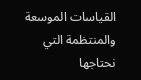القياسات الموسعة والمنتظمة التي نحتاجها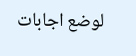لوضع اجابات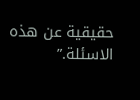حقيقية عن هذه الاسئلة.”